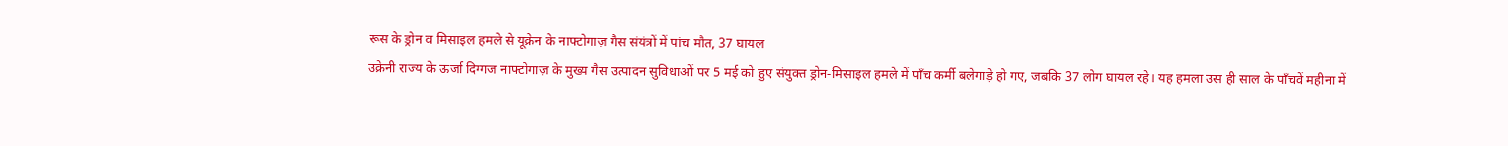रूस के ड्रोन व मिसाइल हमले से यूक्रेन के नाफ्टोगाज़ गैस संयंत्रों में पांच मौत, 37 घायल
उक्रेनी राज्य के ऊर्जा दिग्गज नाफ्टोगाज़ के मुख्य गैस उत्पादन सुविधाओं पर 5 मई को हुए संयुक्त ड्रोन‑मिसाइल हमले में पाँच कर्मी बलेगाड़े हो गए, जबकि 37 लोग घायल रहे। यह हमला उस ही साल के पाँचवें महीना में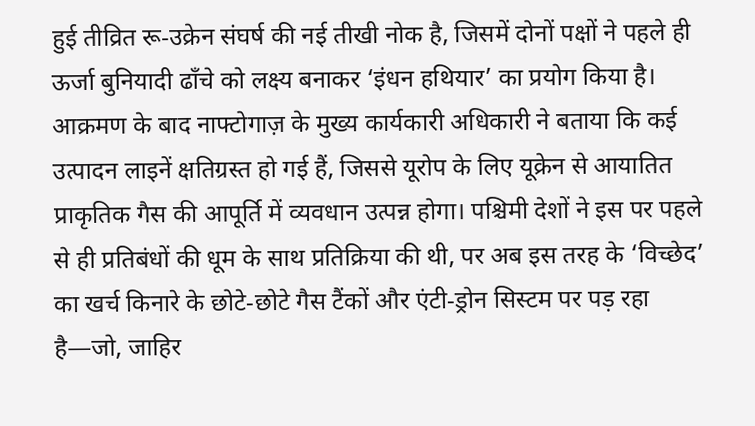हुई तीव्रित रू‑उक्रेन संघर्ष की नई तीखी नोक है, जिसमें दोनों पक्षों ने पहले ही ऊर्जा बुनियादी ढाँचे को लक्ष्य बनाकर ‘इंधन हथियार’ का प्रयोग किया है।
आक्रमण के बाद नाफ्टोगाज़ के मुख्य कार्यकारी अधिकारी ने बताया कि कई उत्पादन लाइनें क्षतिग्रस्त हो गई हैं, जिससे यूरोप के लिए यूक्रेन से आयातित प्राकृतिक गैस की आपूर्ति में व्यवधान उत्पन्न होगा। पश्चिमी देशों ने इस पर पहले से ही प्रतिबंधों की धूम के साथ प्रतिक्रिया की थी, पर अब इस तरह के ‘विच्छेद’ का खर्च किनारे के छोटे‑छोटे गैस टैंकों और एंटी‑ड्रोन सिस्टम पर पड़ रहा है—जो, जाहिर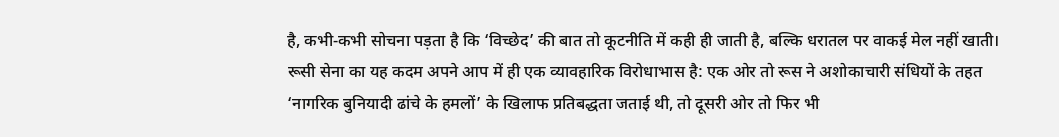है, कभी‑कभी सोचना पड़ता है कि ‘विच्छेद’ की बात तो कूटनीति में कही ही जाती है, बल्कि धरातल पर वाकई मेल नहीं खाती।
रूसी सेना का यह कदम अपने आप में ही एक व्यावहारिक विरोधाभास है: एक ओर तो रूस ने अशोकाचारी संधियों के तहत ‘नागरिक बुनियादी ढांचे के हमलों’ के खिलाफ प्रतिबद्धता जताई थी, तो दूसरी ओर तो फिर भी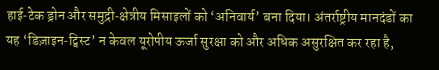हाई‑टेक ड्रोन और समुद्री‑क्षेत्रीय मिसाइलों को ‘अनिवार्य’ बना दिया। अंतर्राष्ट्रीय मानदंडों का यह ‘डिज़ाइन‑ट्विस्ट’ न केवल यूरोपीय ऊर्जा सुरक्षा को और अधिक असुरक्षित कर रहा है,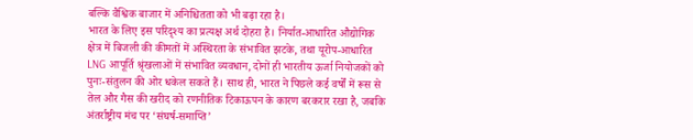बल्कि वैश्विक बाजार में अनिश्चितता को भी बढ़ा रहा है।
भारत के लिए इस परिदृश्य का प्रत्यक्ष अर्थ दोहरा है। निर्यात‑आधारित औद्योगिक क्षेत्र में बिजली की कीमतों में अस्थिरता के संभावित झटके, तथा यूरोप‑आधारित LNG आपूर्ति श्रृंखलाओं में संभावित व्यवधान, दोनों ही भारतीय ऊर्जा नियोजकों को पुनः‑संतुलन की ओर धकेल सकते हैं। साथ ही, भारत ने पिछले कई वर्षों में रूस से तेल और गैस की खरीद को रणनीतिक टिकाऊपन के कारण बरकरार रखा है, जबकि अंतर्राष्ट्रीय मंच पर ‘संघर्ष‑समाप्ति’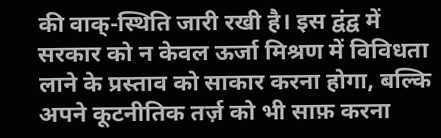की वाक्‑स्थिति जारी रखी है। इस द्वंद्व में सरकार को न केवल ऊर्जा मिश्रण में विविधता लाने के प्रस्ताव को साकार करना होगा, बल्कि अपने कूटनीतिक तर्ज़ को भी साफ़ करना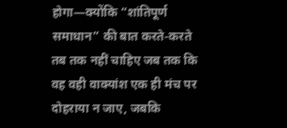होगा—क्योंकि “शांतिपूर्ण समाधान” की बात करते‑करते तब तक नहीं चाहिए जब तक कि वह वही वाक्यांश एक ही मंच पर दोहराया न जाए, जबकि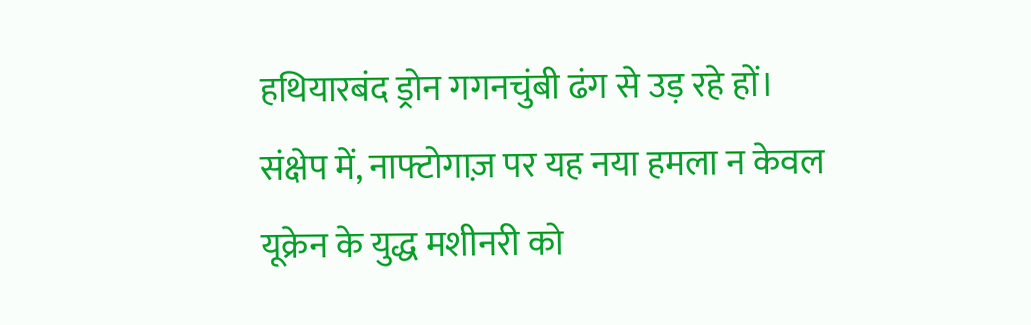हथियारबंद ड्रोन गगनचुंबी ढंग से उड़ रहे हों।
संक्षेप में, नाफ्टोगाज़ पर यह नया हमला न केवल यूक्रेन के युद्ध मशीनरी को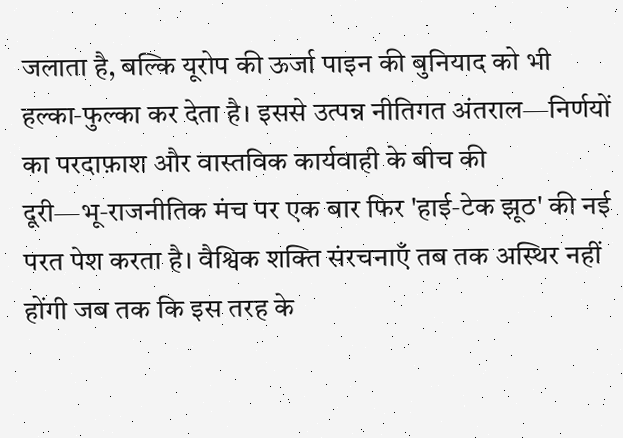जलाता है, बल्कि यूरोप की ऊर्जा पाइन की बुनियाद को भी हल्का‑फुल्का कर देता है। इससे उत्पन्न नीतिगत अंतराल—निर्णयों का परदाफ़ाश और वास्तविक कार्यवाही के बीच की दूरी—भू‑राजनीतिक मंच पर एक बार फिर 'हाई‑टेक झूठ' की नई परत पेश करता है। वैश्विक शक्ति संरचनाएँ तब तक अस्थिर नहीं होंगी जब तक कि इस तरह के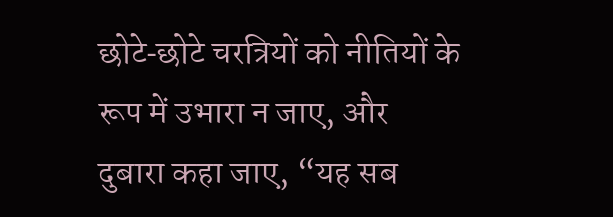छोटे‑छोटे चरत्रियों को नीतियों के रूप में उभारा न जाए, और दुबारा कहा जाए, “यह सब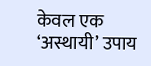केवल एक ‘अस्थायी’ उपाय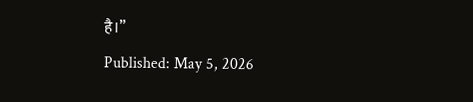है।”
Published: May 5, 2026